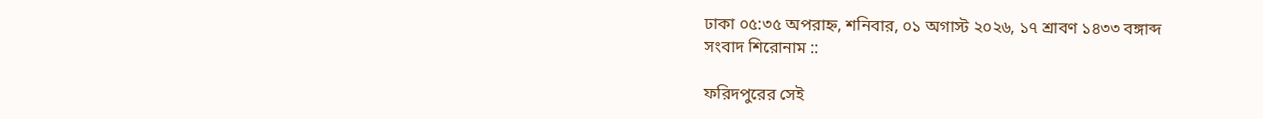ঢাকা ০৫:৩৫ অপরাহ্ন, শনিবার, ০১ অগাস্ট ২০২৬, ১৭ শ্রাবণ ১৪৩৩ বঙ্গাব্দ
সংবাদ শিরোনাম ::

ফরিদপুরের সেই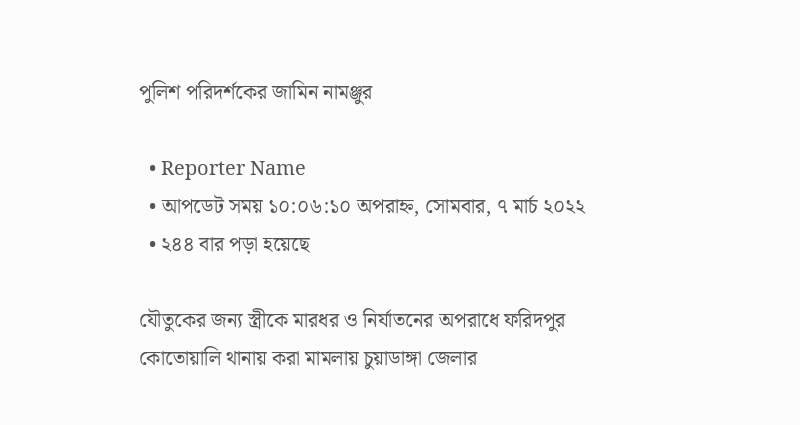পুলিশ পরিদর্শকের জামিন নামঞ্জুর

  • Reporter Name
  • আপডেট সময় ১০:০৬:১০ অপরাহ্ন, সোমবার, ৭ মার্চ ২০২২
  • ২৪৪ বার পড়া হয়েছে

যৌতুকের জন্য স্ত্রীকে মারধর ও নির্যাতনের অপরাধে ফরিদপুর কোতোয়ালি থানায় করা মামলায় চুয়াডাঙ্গা জেলার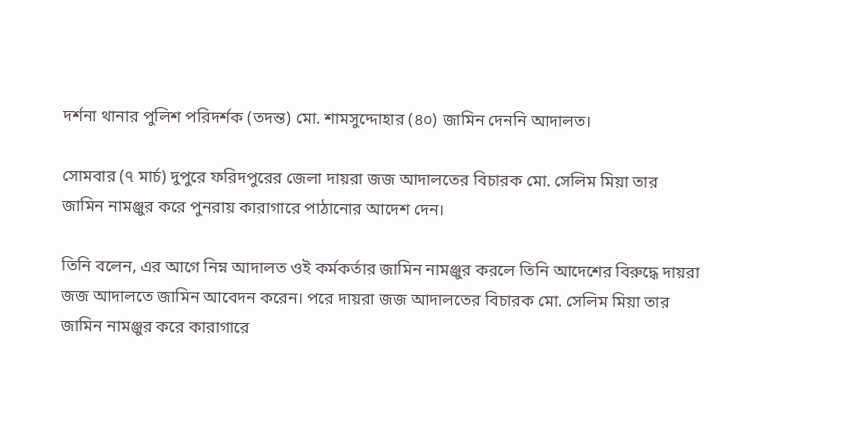দর্শনা থানার পুলিশ পরিদর্শক (তদন্ত) মো. শামসুদ্দোহার (৪০) জামিন দেননি আদালত।

সোমবার (৭ মার্চ) দুপুরে ফরিদপুরের জেলা দায়রা জজ আদালতের বিচারক মো. সেলিম মিয়া তার জামিন নামঞ্জুর করে পুনরায় কারাগারে পাঠানোর আদেশ দেন।

তিনি বলেন, এর আগে নিম্ন আদালত ওই কর্মকর্তার জামিন নামঞ্জুর করলে তিনি আদেশের বিরুদ্ধে দায়রা জজ আদালতে জামিন আবেদন করেন। পরে দায়রা জজ আদালতের বিচারক মো. সেলিম মিয়া তার জামিন নামঞ্জুর করে কারাগারে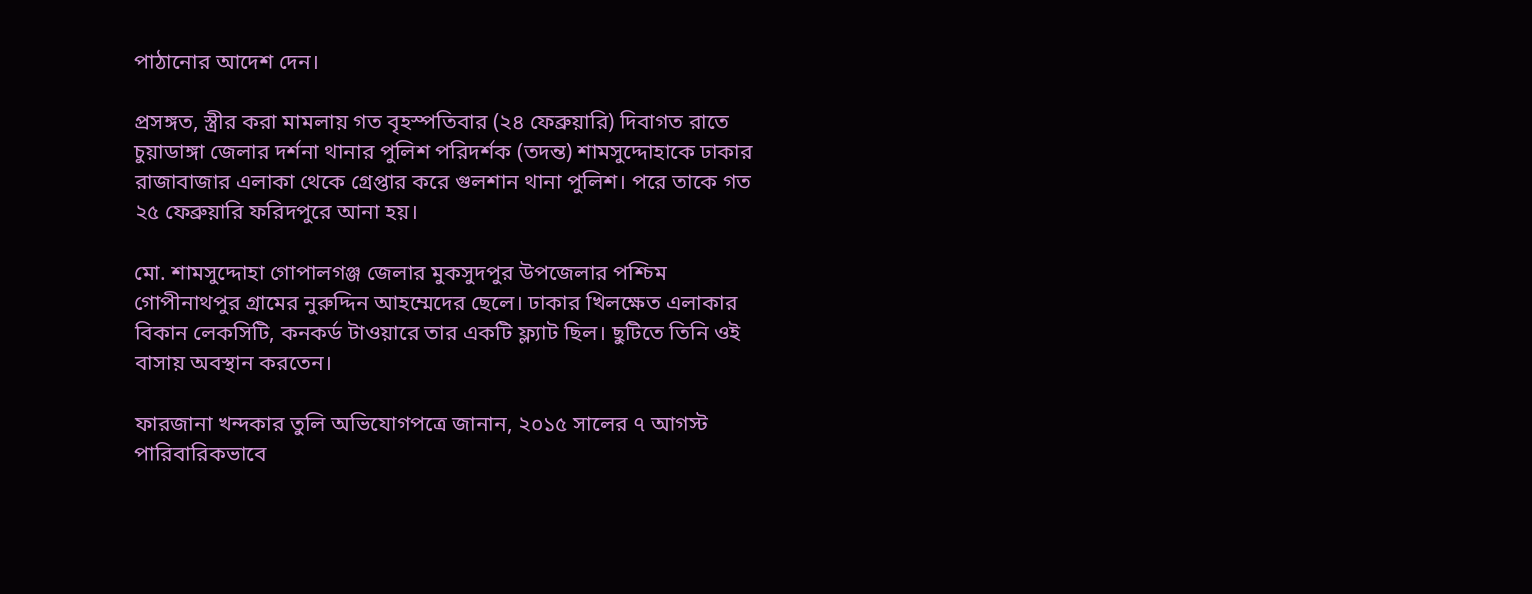পাঠানোর আদেশ দেন।

প্রসঙ্গত, স্ত্রীর করা মামলায় গত বৃহস্পতিবার (২৪ ফেব্রুয়ারি) দিবাগত রাতে চুয়াডাঙ্গা জেলার দর্শনা থানার পুলিশ পরিদর্শক (তদন্ত) শামসুদ্দোহাকে ঢাকার রাজাবাজার এলাকা থেকে গ্রেপ্তার করে গুলশান থানা পুলিশ। পরে তাকে গত ২৫ ফেব্রুয়ারি ফরিদপুরে আনা হয়।

মো. শামসুদ্দোহা গোপালগঞ্জ জেলার মুকসুদপুর উপজেলার পশ্চিম গোপীনাথপুর গ্রামের নুরুদ্দিন আহম্মেদের ছেলে। ঢাকার খিলক্ষেত এলাকার বিকান লেকসিটি, কনকর্ড টাওয়ারে তার একটি ফ্ল্যাট ছিল। ছুটিতে তিনি ওই বাসায় অবস্থান করতেন।

ফারজানা খন্দকার তুলি অভিযোগপত্রে জানান, ২০১৫ সালের ৭ আগস্ট পারিবারিকভাবে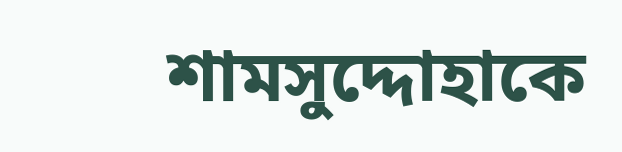শামসুদ্দোহাকে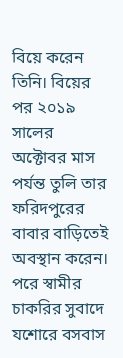বিয়ে করেন তিনি। বিয়ের পর ২০১৯ সালের অক্টোবর মাস পর্যন্ত তুলি তার ফরিদপুরের বাবার বাড়িতেই অবস্থান করেন। পরে স্বামীর চাকরির সুবাদে যশোরে বসবাস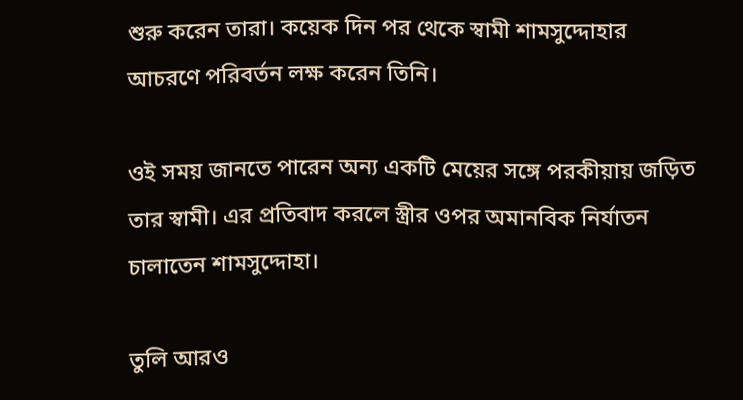শুরু করেন তারা। কয়েক দিন পর থেকে স্বামী শামসুদ্দোহার আচরণে পরিবর্তন লক্ষ করেন তিনি।

ওই সময় জানতে পারেন অন্য একটি মেয়ের সঙ্গে পরকীয়ায় জড়িত তার স্বামী। এর প্রতিবাদ করলে স্ত্রীর ওপর অমানবিক নির্যাতন চালাতেন শামসুদ্দোহা।

তুলি আরও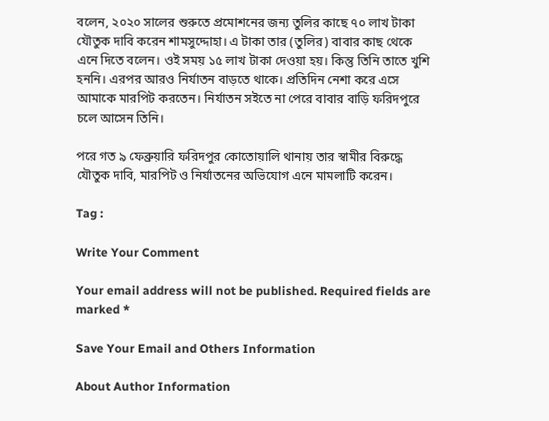বলেন, ২০২০ সালের শুরুতে প্রমোশনের জন্য তুলির কাছে ৭০ লাখ টাকা যৌতুক দাবি করেন শামসুদ্দোহা। এ টাকা তার (তুলির) বাবার কাছ থেকে এনে দিতে বলেন। ওই সময় ১৫ লাখ টাকা দেওয়া হয়। কিন্তু তিনি তাতে খুশি হননি। এরপর আরও নির্যাতন বাড়তে থাকে। প্রতিদিন নেশা করে এসে আমাকে মারপিট করতেন। নির্যাতন সইতে না পেরে বাবার বাড়ি ফরিদপুরে চলে আসেন তিনি।

পরে গত ৯ ফেব্রুয়ারি ফরিদপুর কোতোয়ালি থানায় তার স্বামীর বিরুদ্ধে যৌতুক দাবি, মারপিট ও নির্যাতনের অভিযোগ এনে মামলাটি করেন।

Tag :

Write Your Comment

Your email address will not be published. Required fields are marked *

Save Your Email and Others Information

About Author Information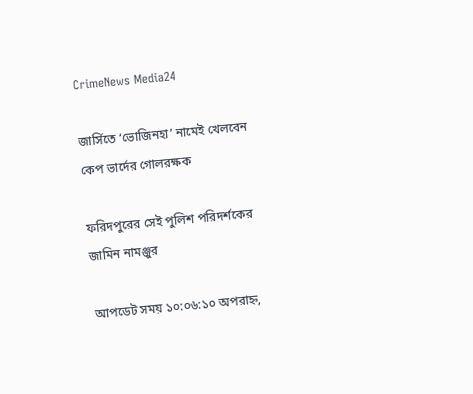CrimeNews Media24

জার্সিতে ‘ভোজিনহা’ নামেই খেলবেন কেপ ভার্দের গোলরক্ষক

ফরিদপুরের সেই পুলিশ পরিদর্শকের জামিন নামঞ্জুর

আপডেট সময় ১০:০৬:১০ অপরাহ্ন,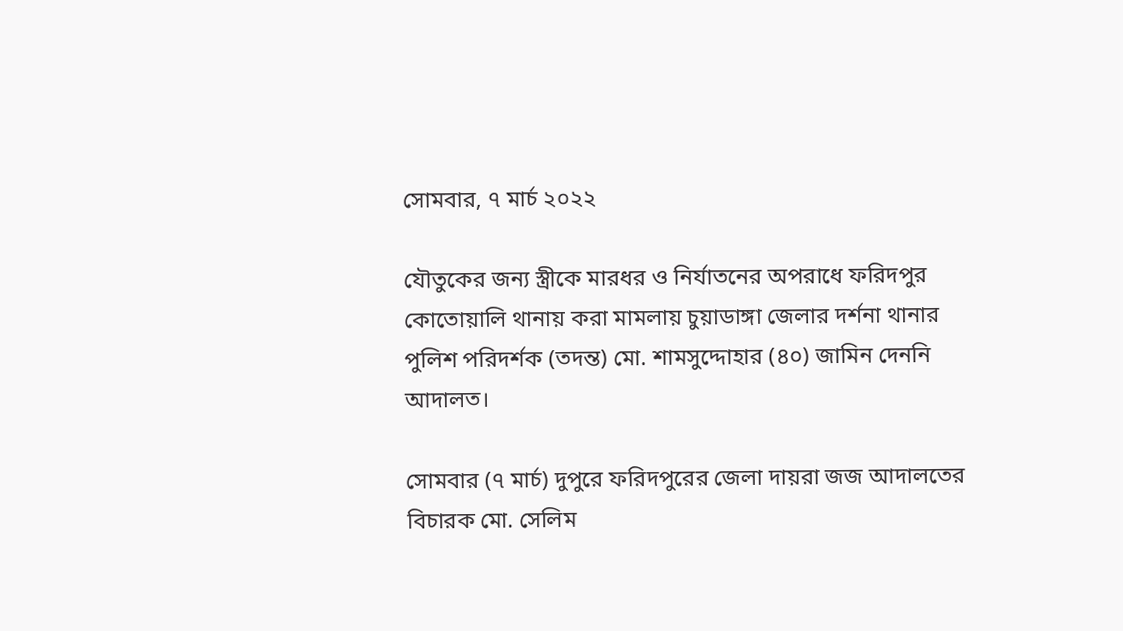সোমবার, ৭ মার্চ ২০২২

যৌতুকের জন্য স্ত্রীকে মারধর ও নির্যাতনের অপরাধে ফরিদপুর কোতোয়ালি থানায় করা মামলায় চুয়াডাঙ্গা জেলার দর্শনা থানার পুলিশ পরিদর্শক (তদন্ত) মো. শামসুদ্দোহার (৪০) জামিন দেননি আদালত।

সোমবার (৭ মার্চ) দুপুরে ফরিদপুরের জেলা দায়রা জজ আদালতের বিচারক মো. সেলিম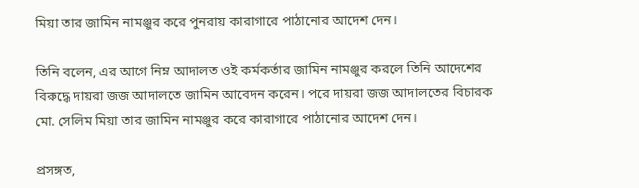মিয়া তার জামিন নামঞ্জুর করে পুনরায় কারাগারে পাঠানোর আদেশ দেন।

তিনি বলেন, এর আগে নিম্ন আদালত ওই কর্মকর্তার জামিন নামঞ্জুর করলে তিনি আদেশের বিরুদ্ধে দায়রা জজ আদালতে জামিন আবেদন করেন। পরে দায়রা জজ আদালতের বিচারক মো. সেলিম মিয়া তার জামিন নামঞ্জুর করে কারাগারে পাঠানোর আদেশ দেন।

প্রসঙ্গত,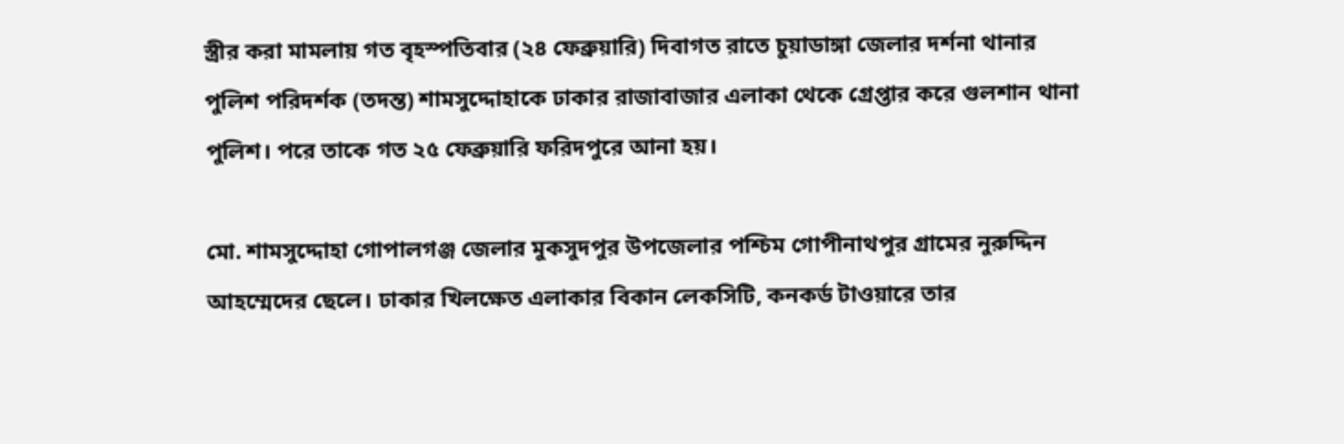স্ত্রীর করা মামলায় গত বৃহস্পতিবার (২৪ ফেব্রুয়ারি) দিবাগত রাতে চুয়াডাঙ্গা জেলার দর্শনা থানার পুলিশ পরিদর্শক (তদন্ত) শামসুদ্দোহাকে ঢাকার রাজাবাজার এলাকা থেকে গ্রেপ্তার করে গুলশান থানা পুলিশ। পরে তাকে গত ২৫ ফেব্রুয়ারি ফরিদপুরে আনা হয়।

মো. শামসুদ্দোহা গোপালগঞ্জ জেলার মুকসুদপুর উপজেলার পশ্চিম গোপীনাথপুর গ্রামের নুরুদ্দিন আহম্মেদের ছেলে। ঢাকার খিলক্ষেত এলাকার বিকান লেকসিটি, কনকর্ড টাওয়ারে তার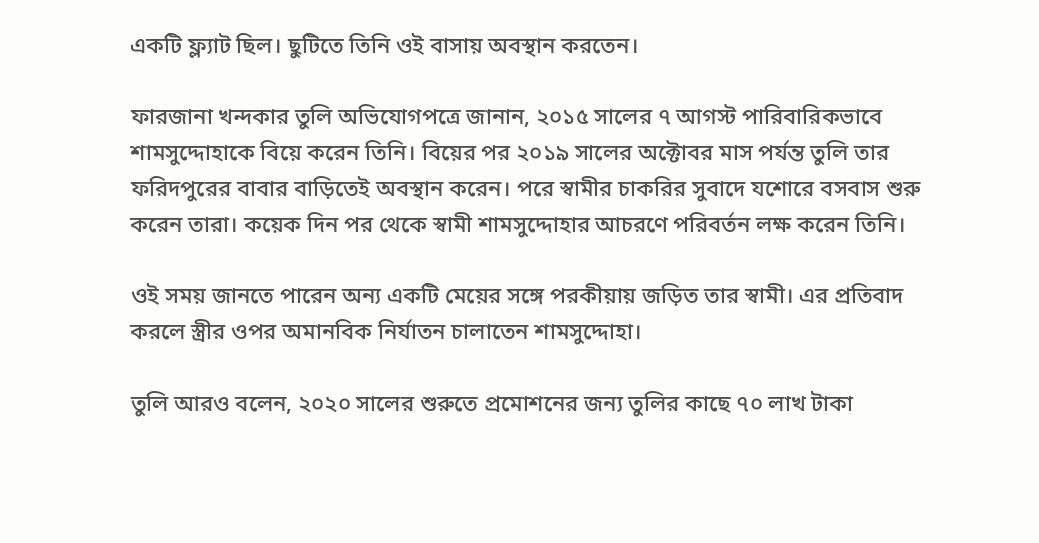একটি ফ্ল্যাট ছিল। ছুটিতে তিনি ওই বাসায় অবস্থান করতেন।

ফারজানা খন্দকার তুলি অভিযোগপত্রে জানান, ২০১৫ সালের ৭ আগস্ট পারিবারিকভাবে শামসুদ্দোহাকে বিয়ে করেন তিনি। বিয়ের পর ২০১৯ সালের অক্টোবর মাস পর্যন্ত তুলি তার ফরিদপুরের বাবার বাড়িতেই অবস্থান করেন। পরে স্বামীর চাকরির সুবাদে যশোরে বসবাস শুরু করেন তারা। কয়েক দিন পর থেকে স্বামী শামসুদ্দোহার আচরণে পরিবর্তন লক্ষ করেন তিনি।

ওই সময় জানতে পারেন অন্য একটি মেয়ের সঙ্গে পরকীয়ায় জড়িত তার স্বামী। এর প্রতিবাদ করলে স্ত্রীর ওপর অমানবিক নির্যাতন চালাতেন শামসুদ্দোহা।

তুলি আরও বলেন, ২০২০ সালের শুরুতে প্রমোশনের জন্য তুলির কাছে ৭০ লাখ টাকা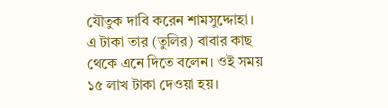যৌতুক দাবি করেন শামসুদ্দোহা। এ টাকা তার (তুলির) বাবার কাছ থেকে এনে দিতে বলেন। ওই সময় ১৫ লাখ টাকা দেওয়া হয়।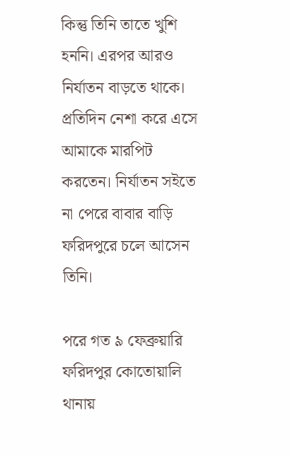কিন্তু তিনি তাতে খুশি হননি। এরপর আরও নির্যাতন বাড়তে থাকে। প্রতিদিন নেশা করে এসে আমাকে মারপিট করতেন। নির্যাতন সইতে না পেরে বাবার বাড়ি ফরিদপুরে চলে আসেন তিনি।

পরে গত ৯ ফেব্রুয়ারি ফরিদপুর কোতোয়ালি থানায়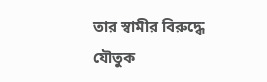তার স্বামীর বিরুদ্ধে যৌতুক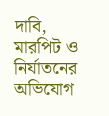দাবি, মারপিট ও নির্যাতনের অভিযোগ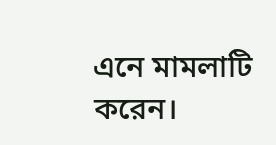এনে মামলাটি করেন।